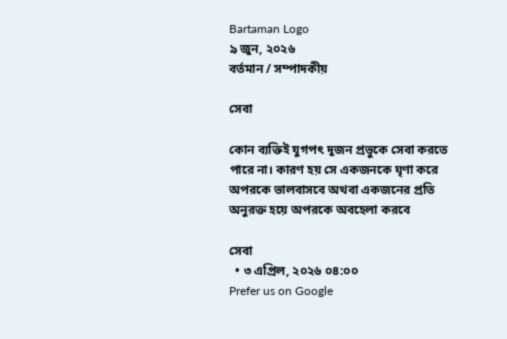Bartaman Logo
৯ জুন, ২০২৬
বর্তমান / সম্পাদকীয়

সেবা

কোন ব্যক্তিই যুগপৎ দুজন প্রভুকে সেবা করতে পারে না। কারণ হয় সে একজনকে ঘৃণা করে অপরকে ভালবাসবে অথবা একজনের প্রতি অনুরক্ত হয়ে অপরকে অবহেলা করবে

সেবা
  • ৩ এপ্রিল, ২০২৬ ০৪:০০
Prefer us on Google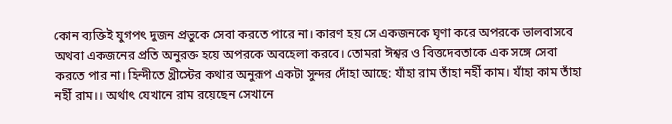কোন ব্যক্তিই যুগপৎ দুজন প্রভুকে সেবা করতে পারে না। কারণ হয় সে একজনকে ঘৃণা করে অপরকে ভালবাসবে অথবা একজনের প্রতি অনুরক্ত হয়ে অপরকে অবহেলা করবে। তোমরা ঈশ্বর ও বিত্তদেবতাকে এক সঙ্গে সেবা করতে পার না। হিন্দীতে খ্রীস্টের কথার অনুরূপ একটা সুন্দর দোঁহা আছে: যাঁহা রাম তাঁহা নহীঁ কাম। যাঁহা কাম তাঁহা নহীঁ রাম।। অর্থাৎ যেখানে রাম রয়েছেন সেখানে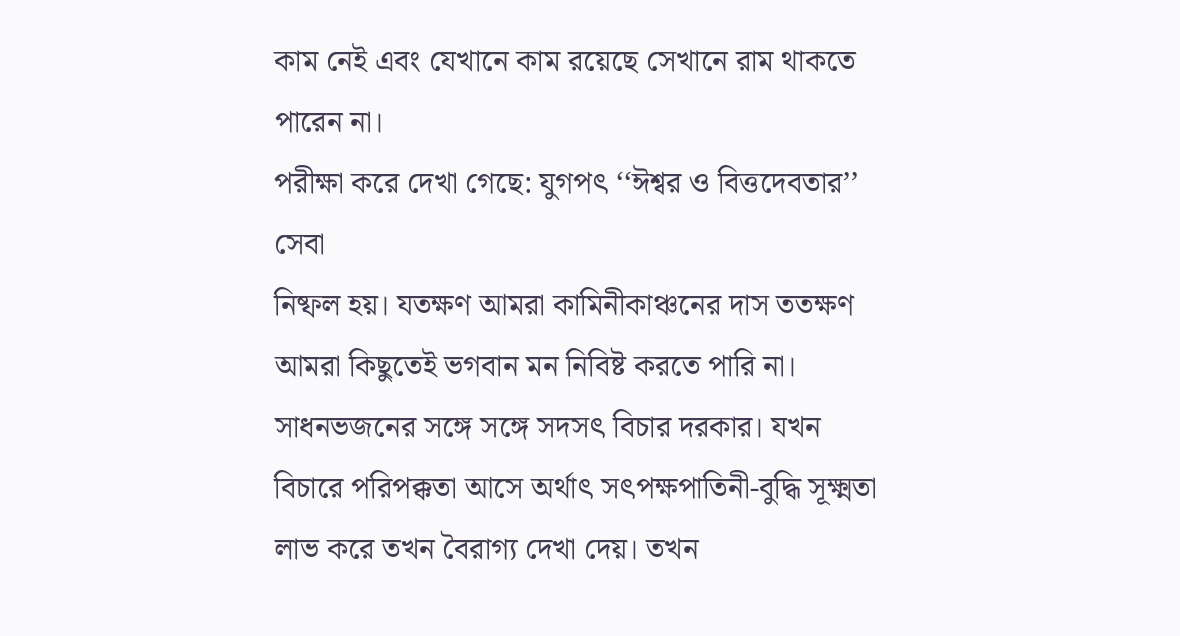কাম নেই এবং যেখানে কাম রয়েছে সেখানে রাম থাকতে পারেন না।
পরীক্ষা করে দেখা গেছে: যুগপৎ ‘‘ঈশ্বর ও বিত্তদেবতার’’ সেবা
নিষ্ফল হয়। যতক্ষণ আমরা কামিনীকাঞ্চনের দাস ততক্ষণ আমরা কিছুতেই ভগবান মন নিবিষ্ট করতে পারি না। সাধনভজনের সঙ্গে সঙ্গে সদসৎ বিচার দরকার। যখন বিচারে পরিপক্কতা আসে অর্থাৎ সৎপক্ষপাতিনী-বুদ্ধি সূক্ষ্মতা লাভ করে তখন বৈরাগ্য দেখা দেয়। তখন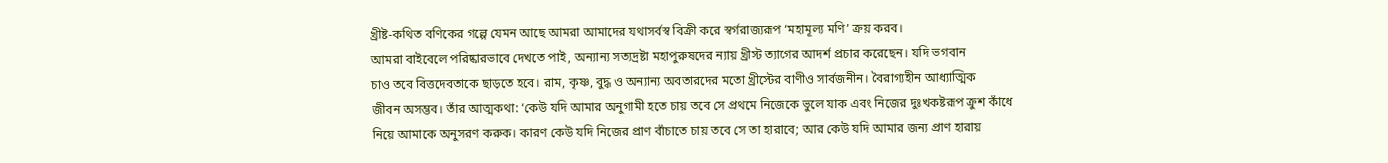খ্রীষ্ট-কথিত বণিকের গল্পে যেমন আছে আমরা আমাদের যথাসর্বস্ব বিক্রী করে স্বর্গরাজ্যরূপ ‘মহামূল্য মণি’ ক্রয় করব।
আমরা বাইবেলে পরিষ্কারভাবে দেখতে পাই, অন্যান্য সত্যদ্রষ্টা মহাপুরুষদের ন্যায় খ্রীস্ট ত্যাগের আদর্শ প্রচার করেছেন। যদি ভগবান
চাও তবে বিত্তদেবতাকে ছাড়তে হবে। রাম, কৃষ্ণ, বুদ্ধ ও অন্যান্য অবতারদের মতো খ্রীস্টের বাণীও সার্বজনীন। বৈরাগ্যহীন আধ্যাত্মিক
জীবন অসম্ভব। তাঁর আত্মকথা: ‘কেউ যদি আমার অনুগামী হতে চায় তবে সে প্রথমে নিজেকে ভুলে যাক এবং নিজের দুঃখকষ্টরূপ ক্রুশ কাঁধে
নিয়ে আমাকে অনুসরণ করুক। কারণ কেউ যদি নিজের প্রাণ বাঁচাতে চায় তবে সে তা হারাবে; আর কেউ যদি আমার জন্য প্রাণ হারায়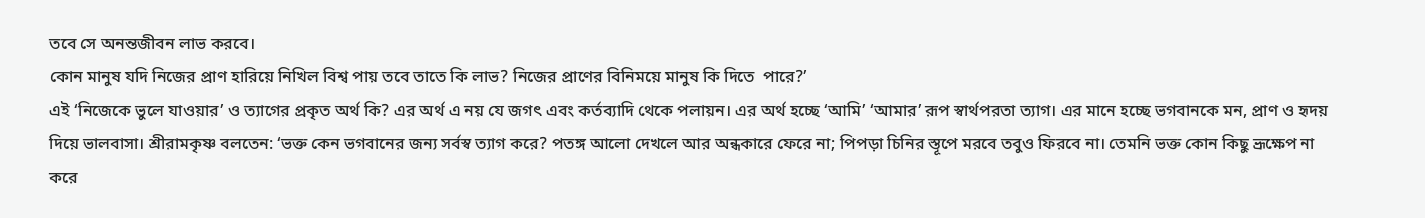তবে সে অনন্তজীবন লাভ করবে।
কোন মানুষ যদি নিজের প্রাণ হারিয়ে নিখিল বিশ্ব পায় তবে তাতে কি লাভ? নিজের প্রাণের বিনিময়ে মানুষ কি দিতে  পারে?’
এই ‘নিজেকে ভুলে যাওয়ার’ ও ত্যাগের প্রকৃত অর্থ কি? এর অর্থ এ নয় যে জগৎ এবং কর্তব্যাদি থেকে পলায়ন। এর অর্থ হচ্ছে ‘আমি’ ‘আমার’ রূপ স্বার্থপরতা ত্যাগ। এর মানে হচ্ছে ভগবানকে মন, প্রাণ ও হৃদয় দিয়ে ভালবাসা। শ্রীরামকৃষ্ণ বলতেন: ‘ভক্ত কেন ভগবানের জন্য সর্বস্ব ত্যাগ করে? পতঙ্গ আলো দেখলে আর অন্ধকারে ফেরে না; পিপড়া চিনির স্তূপে মরবে তবুও ফিরবে না। তেমনি ভক্ত কোন কিছু ভ্রূক্ষেপ না করে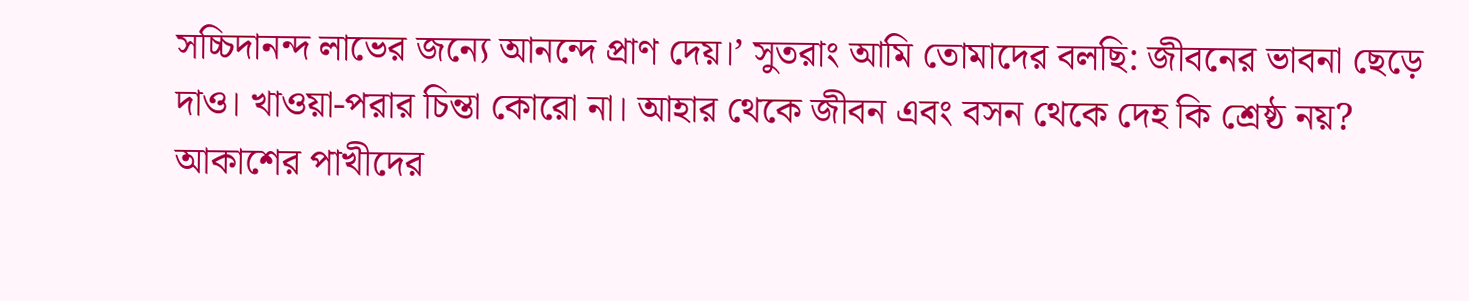সচ্চিদানন্দ লাভের জন্যে আনন্দে প্রাণ দেয়।’ সুতরাং আমি তোমাদের বলছি: জীবনের ভাবনা ছেড়ে দাও। খাওয়া-পরার চিন্তা কোরো না। আহার থেকে জীবন এবং বসন থেকে দেহ কি শ্রেষ্ঠ নয়?
আকাশের পাখীদের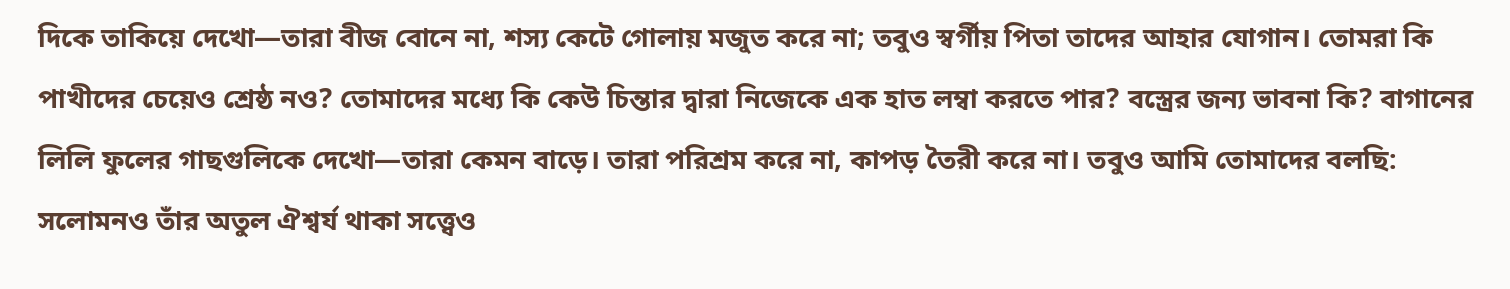দিকে তাকিয়ে দেখো—তারা বীজ বোনে না, শস্য কেটে গোলায় মজুত করে না; তবুও স্বর্গীয় পিতা তাদের আহার যোগান। তোমরা কি পাখীদের চেয়েও শ্রেষ্ঠ নও? তোমাদের মধ্যে কি কেউ চিন্তার দ্বারা নিজেকে এক হাত লম্বা করতে পার? বস্ত্রের জন্য ভাবনা কি? বাগানের লিলি ফুলের গাছগুলিকে দেখো—তারা কেমন বাড়ে। তারা পরিশ্রম করে না, কাপড় তৈরী করে না। তবুও আমি তোমাদের বলছি: সলোমনও তাঁর অতুল ঐশ্বর্য থাকা সত্ত্বেও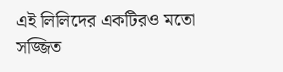এই লিলিদের একটিরও মতো সজ্জিত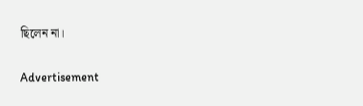ছিলেন না।

Advertisement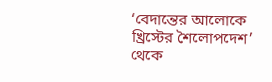‘বেদান্তের আলোকে খ্রিস্টের শৈলোপদেশ’ থেকে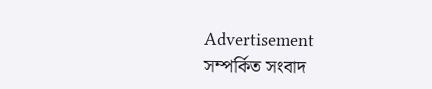Advertisement
সম্পর্কিত সংবাদ